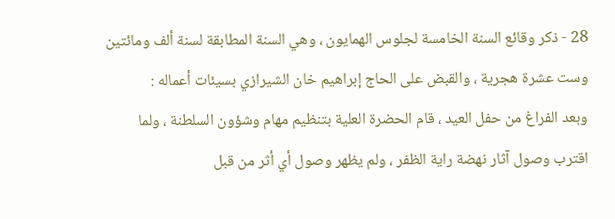28 - ذكر وقائع السنة الخامسة لجلوس الهمايون ، وهي السنة المطابقة لسنة ألف ومائتين وست عشرة هجرية ، والقبض على الحاج إبراهيم خان الشيرازي بسيئات أعماله :
وبعد الفراغ من حفل العيد ، قام الحضرة العلية بتنظيم مهام وشؤون السلطنة ، ولما اقترب وصول آثار نهضة راية الظفر ، ولم يظهر وصول أي أثر من قبل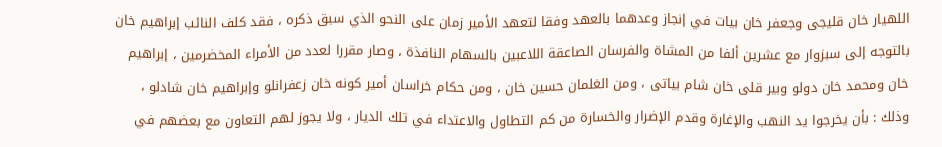اللهيار خان قليجى وجعفر خان بيات في إنجاز وعدهما بالعهد وفقا لتعهد الأمير زمان على النحو الذي سبق ذكره ، فقد كلف النائب إبراهيم خان بالتوجه إلى سبزوار مع عشرين ألفا من المشاة والفرسان الصاعقة اللاعبين بالسهام النافذة ، وصار مقررا لعدد من الأمراء المخضرمين ، إبراهيم خان ومحمد خان دولو وبير قلى خان شام بياتى ، ومن الغلمان حسين خان ، ومن حكام خراسان أمير كونه خان زعفرانلو وإبراهيم خان شادلو ، وذلك : بأن يخرجوا يد النهب والإغارة وقدم الإضرار والخسارة من كم التطاول والاعتداء في تلك الديار ، ولا يجوز لهم التعاون مع بعضهم في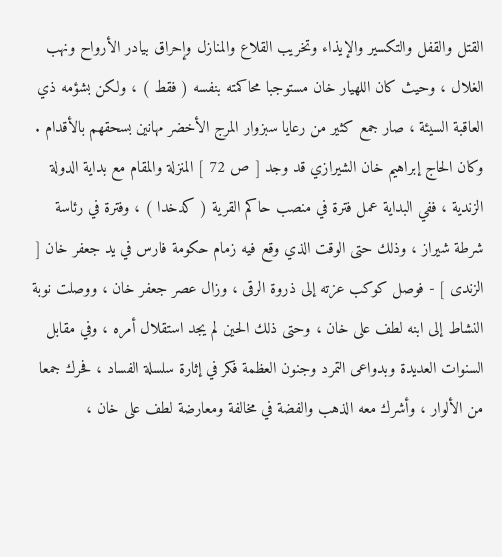القتل والقفل والتكسير والإيذاء وتخريب القلاع والمنازل وإحراق بيادر الأرواح ونهب الغلال ، وحيث كان اللهيار خان مستوجبا محاكمته بنفسه ( فقط ) ، ولكن بشؤمه ذي العاقبة السيئة ، صار جمع كثير من رعايا سبزوار المرج الأخضر مهانين بسحقهم بالأقدام .
وكان الحاج إبراهيم خان الشيرازي قد وجد [ ص 72 ] المنزلة والمقام مع بداية الدولة الزندية ، ففي البداية عمل فترة في منصب حاكم القرية ( كدخدا ) ، وفترة في رئاسة شرطة شيراز ، وذلك حتى الوقت الذي وقع فيه زمام حكومة فارس في يد جعفر خان [ الزندى ] - فوصل كوكب عزته إلى ذروة الرقى ، وزال عصر جعفر خان ، ووصلت نوبة النشاط إلى ابنه لطف على خان ، وحتى ذلك الحين لم يجد استقلال أمره ، وفي مقابل السنوات العديدة وبدواعى التمرد وجنون العظمة فكر في إثارة سلسلة الفساد ، فحرك جمعا من الألوار ، وأشرك معه الذهب والفضة في مخالفة ومعارضة لطف على خان ،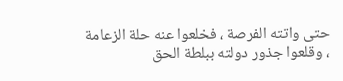حتى واتته الفرصة ، فخلعوا عنه حلة الزعامة ، وقلعوا جذور دولته ببلطة الحق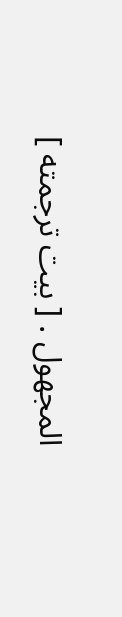المجهول . [ بيت ترجمته ]